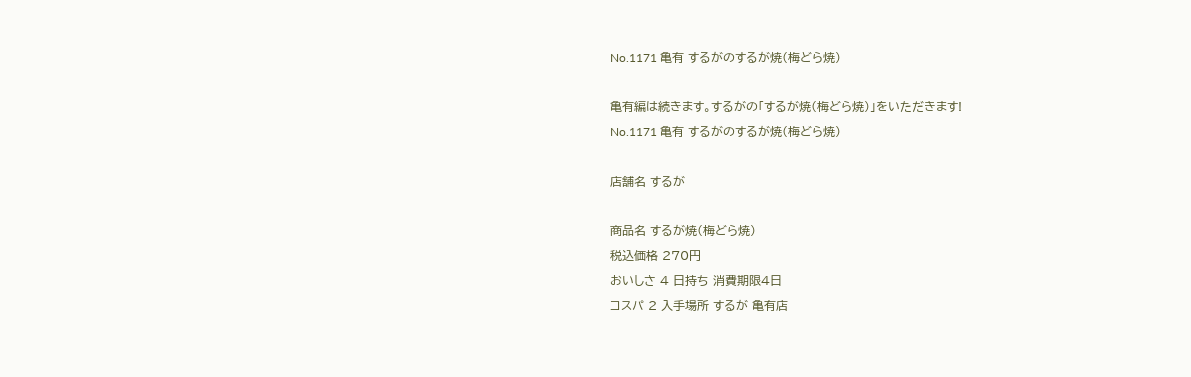No.1171 亀有 するがのするが焼(梅どら焼)

亀有編は続きます。するがの「するが焼(梅どら焼)」をいただきます!
No.1171 亀有 するがのするが焼(梅どら焼)

店舗名 するが

商品名 するが焼(梅どら焼)
税込価格 270円
おいしさ 4 日持ち 消費期限4日
コスパ 2 入手場所 するが 亀有店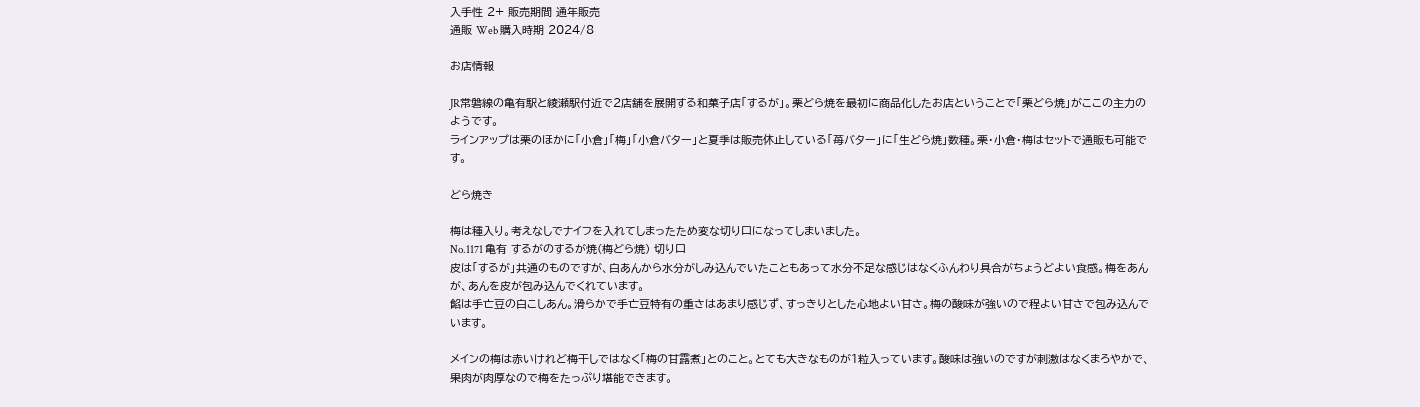入手性 2+ 販売期間 通年販売
通販 Web 購入時期 2024/8

お店情報

JR常磐線の亀有駅と綾瀬駅付近で2店舗を展開する和菓子店「するが」。栗どら焼を最初に商品化したお店ということで「栗どら焼」がここの主力のようです。
ラインアップは栗のほかに「小倉」「梅」「小倉バター」と夏季は販売休止している「苺バター」に「生どら焼」数種。栗・小倉・梅はセットで通販も可能です。

どら焼き

梅は種入り。考えなしでナイフを入れてしまったため変な切り口になってしまいました。
No.1171 亀有 するがのするが焼(梅どら焼) 切り口
皮は「するが」共通のものですが、白あんから水分がしみ込んでいたこともあって水分不足な感じはなくふんわり具合がちょうどよい食感。梅をあんが、あんを皮が包み込んでくれています。
餡は手亡豆の白こしあん。滑らかで手亡豆特有の重さはあまり感じず、すっきりとした心地よい甘さ。梅の酸味が強いので程よい甘さで包み込んでいます。

メインの梅は赤いけれど梅干しではなく「梅の甘露煮」とのこと。とても大きなものが1粒入っています。酸味は強いのですが刺激はなくまろやかで、果肉が肉厚なので梅をたっぷり堪能できます。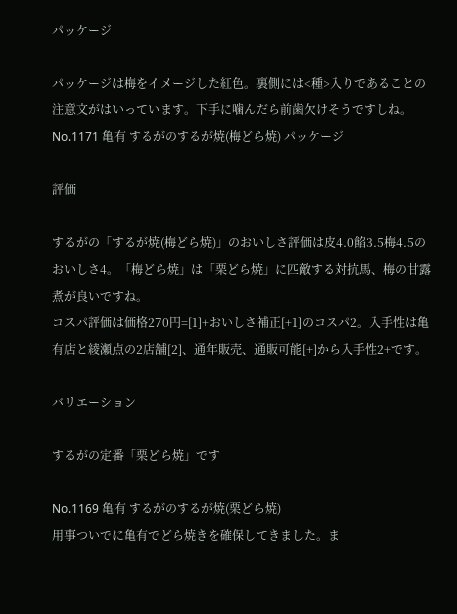パッケージ

パッケージは梅をイメージした紅色。裏側には<種>入りであることの注意文がはいっています。下手に噛んだら前歯欠けそうですしね。
No.1171 亀有 するがのするが焼(梅どら焼) パッケージ

評価

するがの「するが焼(梅どら焼)」のおいしさ評価は皮4.0餡3.5梅4.5のおいしさ4。「梅どら焼」は「栗どら焼」に匹敵する対抗馬、梅の甘露煮が良いですね。
コスパ評価は価格270円=[1]+おいしさ補正[+1]のコスパ2。入手性は亀有店と綾瀬点の2店舗[2]、通年販売、通販可能[+]から入手性2+です。

バリエーション

するがの定番「栗どら焼」です

No.1169 亀有 するがのするが焼(栗どら焼)
用事ついでに亀有でどら焼きを確保してきました。ま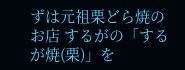ずは元祖栗どら焼のお店 するがの「するが焼(栗)」を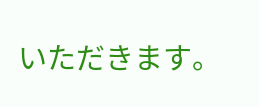いただきます。